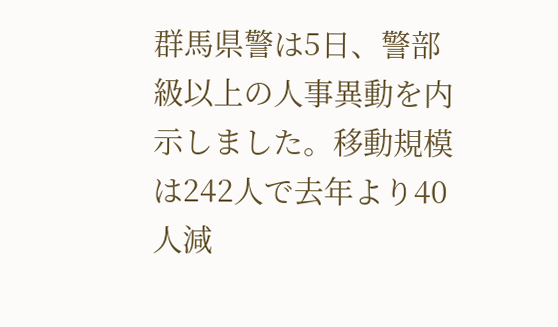群馬県警は5日、警部級以上の人事異動を内示しました。移動規模は242人で去年より40人減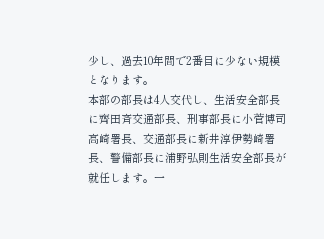少し、過去10年間で2番目に少ない規模となります。
本部の部長は4人交代し、生活安全部長に齊田斉交通部長、刑事部長に小菅博司高崎署長、交通部長に新井淳伊勢崎署長、警備部長に浦野弘則生活安全部長が就任します。一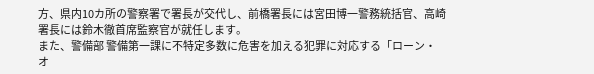方、県内10カ所の警察署で署長が交代し、前橋署長には宮田博一警務統括官、高崎署長には鈴木徹首席監察官が就任します。
また、警備部 警備第一課に不特定多数に危害を加える犯罪に対応する「ローン・オ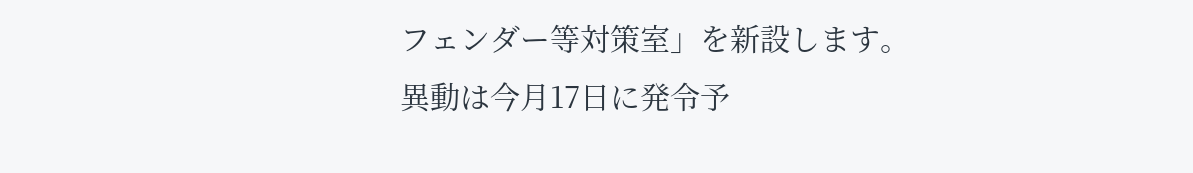フェンダー等対策室」を新設します。
異動は今月17日に発令予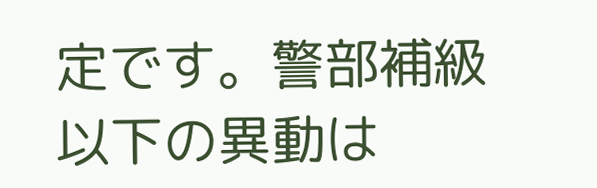定です。警部補級以下の異動は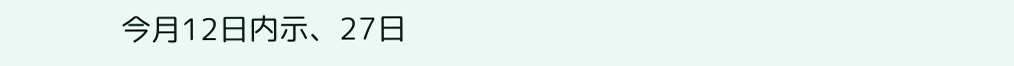今月12日内示、27日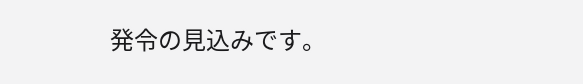発令の見込みです。